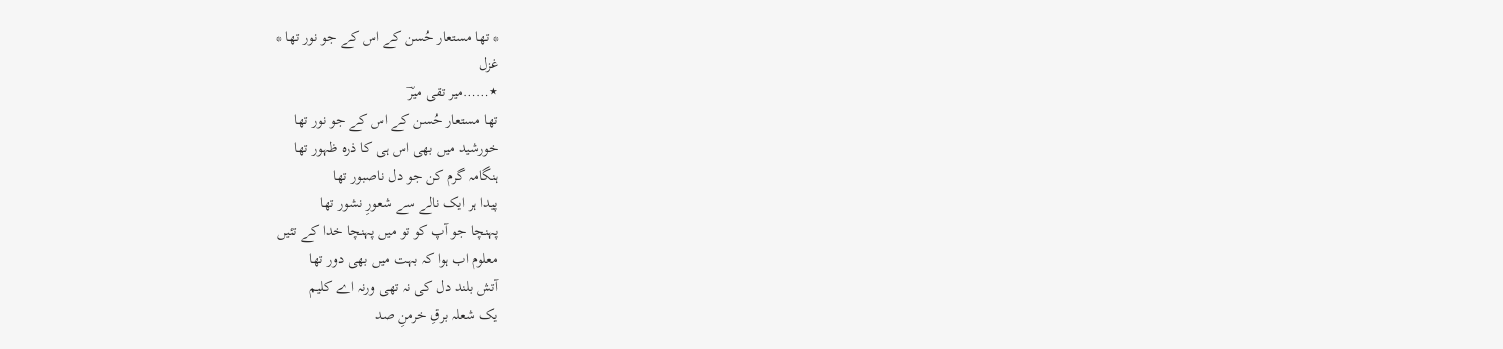* تھا مستعار حُسن کے اس کے جو نور تھا *
غزل
٭……میر تقی میرؔ
تھا مستعار حُسن کے اس کے جو نور تھا
خورشید میں بھی اس ہی کا ذرہ ظہور تھا
ہنگامہ گرم کن جو دل ناصبور تھا
پیدا ہر ایک نالے سے شعورِ نشور تھا
پہنچا جو آپ کو تو میں پہنچا خدا کے تئیں
معلوم اب ہوا کہ بہت میں بھی دور تھا
آتش بلند دل کی نہ تھی ورنہ اے کلیم
یک شعلہ برقِ خرمنِ صد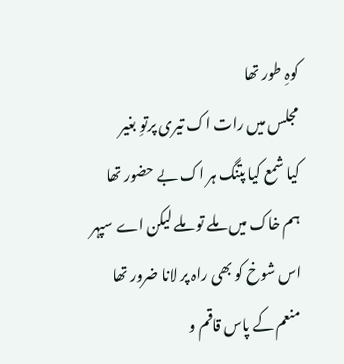کوہِ طور تھا
مجلس میں رات اک تیری پرتوِ بغیر
کیا شمع کیا پتنگ ہر اک بے حضور تھا
ہم خاک میں ملے تو ملے لیکن اے سپہر
اس شوخ کو بھی راہ پر لانا ضرور تھا
منعم کے پاس قاقم و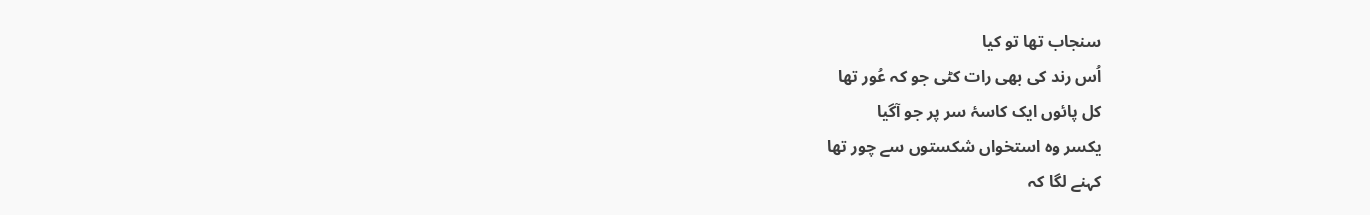سنجاب تھا تو کیا
اُس رند کی بھی رات کٹی جو کہ عُور تھا
کل پائوں ایک کاسۂ سر پر جو آگیا
یکسر وہ استخواں شکستوں سے چور تھا
کہنے لگا کہ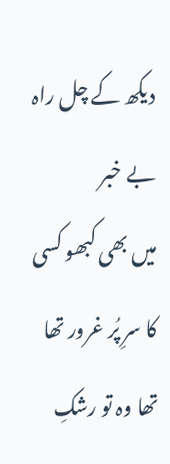دیکھ کے چل راہ بے خبر
میں بھی کبھو کسی کا سرِ پُر غرور تھا
تھا وہ تو رشکِ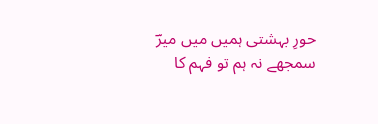حورِ بہشتی ہمیں میں میرؔ
سمجھے نہ ہم تو فہم کا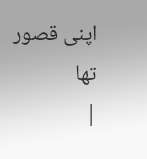اپنی قصور تھا
|